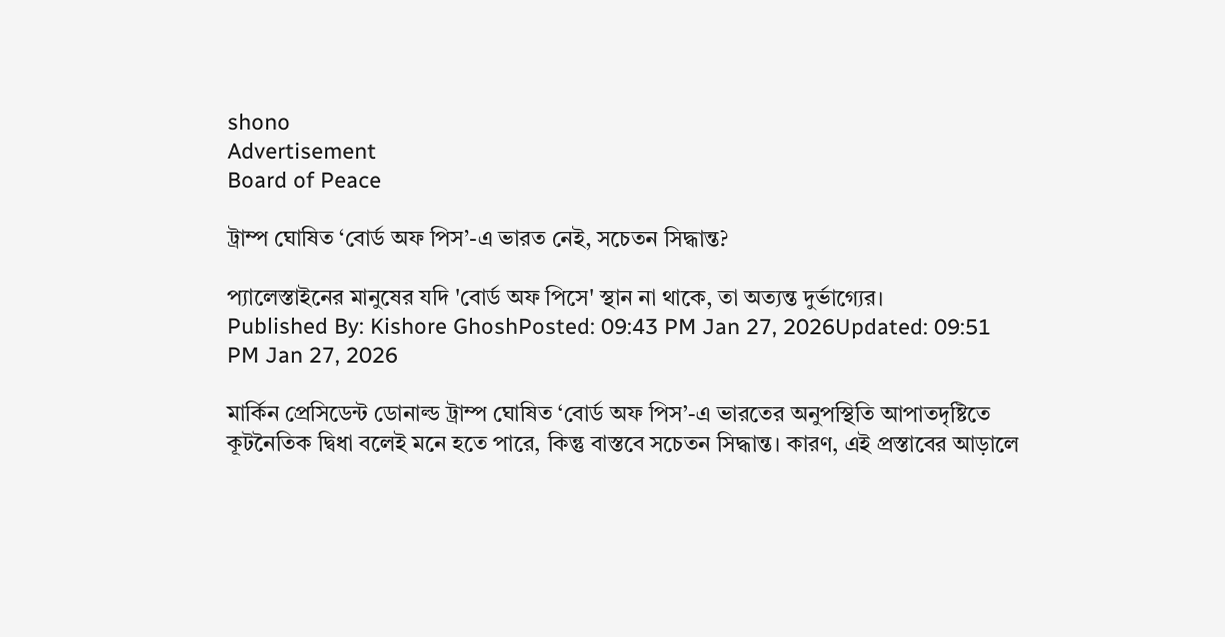shono
Advertisement
Board of Peace

ট্রাম্প ঘোষিত ‘বোর্ড অফ পিস’-এ ভারত নেই, সচেতন সিদ্ধান্ত?

প্যালেস্তাইনের মানুষের যদি 'বোর্ড অফ পিসে' স্থান না থাকে, তা অত্যন্ত দুর্ভাগ্যের।
Published By: Kishore GhoshPosted: 09:43 PM Jan 27, 2026Updated: 09:51 PM Jan 27, 2026

মার্কিন প্রেসিডেন্ট ডোনাল্ড ট্রাম্প ঘোষিত ‘বোর্ড অফ পিস’-এ ভারতের অনুপস্থিতি আপাতদৃষ্টিতে কূটনৈতিক দ্বিধা বলেই মনে হতে পারে, কিন্তু বাস্তবে সচেতন সিদ্ধান্ত। কারণ, এই প্রস্তাবের আড়ালে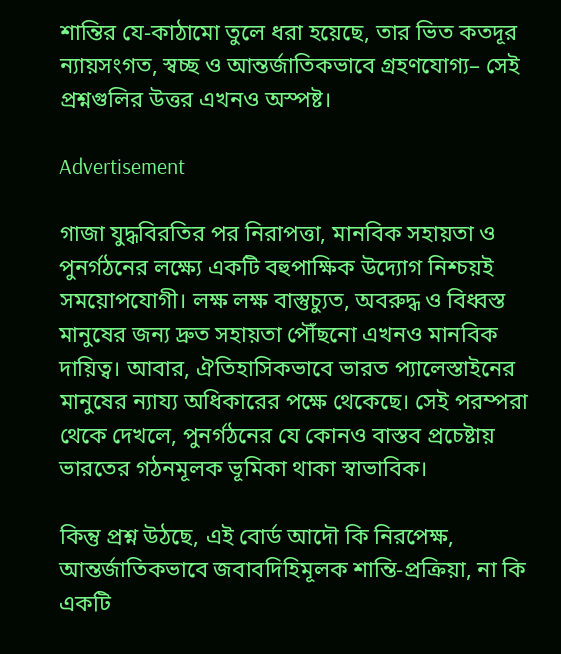শান্তির যে-কাঠামো তুলে ধরা হয়েছে, তার ভিত কতদূর ন্যায়সংগত, স্বচ্ছ ও আন্তর্জাতিকভাবে গ্রহণযোগ্য– সেই প্রশ্নগুলির উত্তর এখনও অস্পষ্ট।

Advertisement

গাজা যুদ্ধবিরতির পর নিরাপত্তা, মানবিক সহায়তা ও পুনর্গঠনের লক্ষ্যে একটি বহুপাক্ষিক উদ্যোগ নিশ্চয়ই সময়োপযোগী। লক্ষ লক্ষ বাস্তুচ্যুত, অবরুদ্ধ ও বিধ্বস্ত মানুষের জন্য দ্রুত সহায়তা পৌঁছনো এখনও মানবিক দায়িত্ব। আবার, ঐতিহাসিকভাবে ভারত প্যালেস্তাইনের মানুষের ন্যায্য অধিকারের পক্ষে থেকেছে। সেই পরম্পরা থেকে দেখলে, পুনর্গঠনের যে কোনও বাস্তব প্রচেষ্টায় ভারতের গঠনমূলক ভূমিকা থাকা স্বাভাবিক।

কিন্তু প্রশ্ন উঠছে, এই বোর্ড আদৌ কি নিরপেক্ষ, আন্তর্জাতিকভাবে জবাবদিহিমূলক শান্তি-প্রক্রিয়া, না কি একটি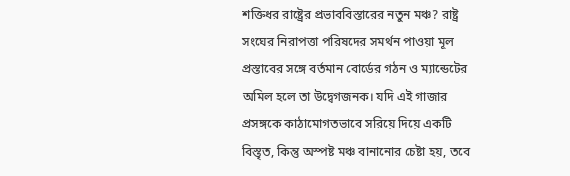শক্তিধর রাষ্ট্রের প্রভাববিস্তারের নতুন মঞ্চ? রাষ্ট্র সংঘের নিরাপত্তা পরিষদের সমর্থন পাওয়া মূল প্রস্তাবের সঙ্গে বর্তমান বোর্ডের গঠন ও ম্যান্ডেটের অমিল হলে তা উদ্বেগজনক। যদি এই গাজার প্রসঙ্গকে কাঠামোগতভাবে সরিয়ে দিয়ে একটি বিস্তৃত, কিন্তু অস্পষ্ট মঞ্চ বানানোর চেষ্টা হয়, তবে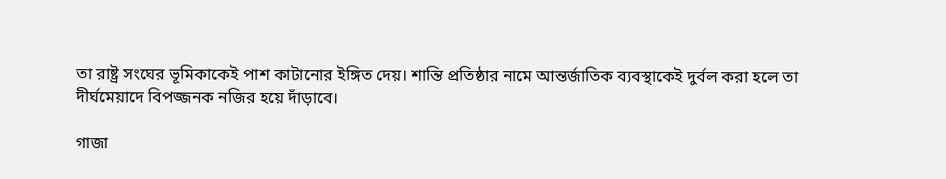তা রাষ্ট্র সংঘের ভূমিকাকেই পাশ কাটানোর ইঙ্গিত দেয়। শান্তি প্রতিষ্ঠার নামে আন্তর্জাতিক ব্যবস্থাকেই দুর্বল করা হলে তা দীর্ঘমেয়াদে বিপজ্জনক নজির হয়ে দাঁড়াবে।

গাজা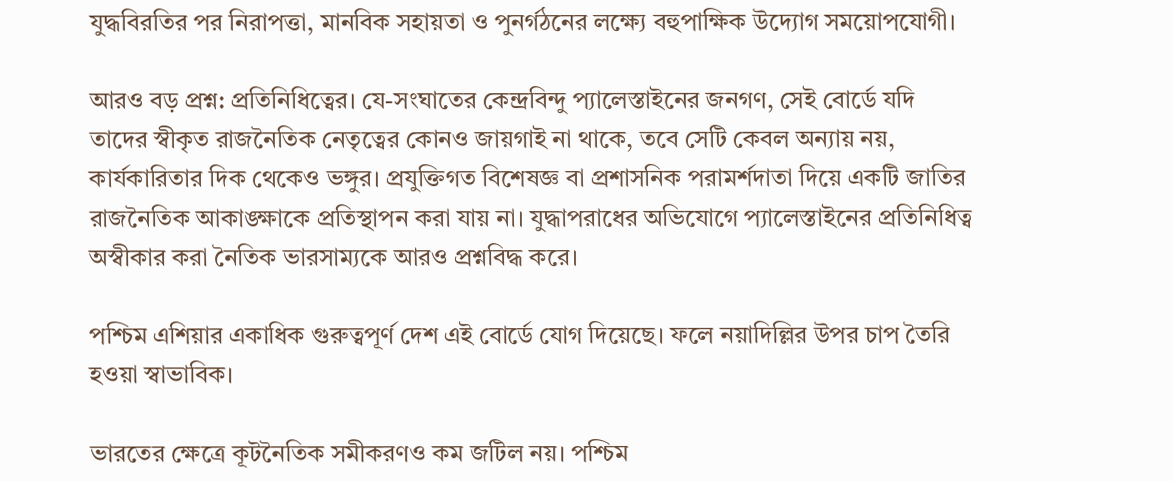যুদ্ধবিরতির পর নিরাপত্তা, মানবিক সহায়তা ও পুনর্গঠনের লক্ষ্যে বহুপাক্ষিক উদ্যোগ সময়োপযোগী।

আরও বড় প্রশ্ন: প্রতিনিধিত্বের। যে-সংঘাতের কেন্দ্রবিন্দু প্যালেস্তাইনের জনগণ, সেই বোর্ডে যদি তাদের স্বীকৃত রাজনৈতিক নেতৃত্বের কোনও জায়গাই না থাকে, তবে সেটি কেবল অন্যায় নয়, কার্যকারিতার দিক থেকেও ভঙ্গুর। প্রযুক্তিগত বিশেষজ্ঞ বা প্রশাসনিক পরামর্শদাতা দিয়ে একটি জাতির রাজনৈতিক আকাঙ্ক্ষাকে প্রতিস্থাপন করা যায় না। যুদ্ধাপরাধের অভিযোগে প্যালেস্তাইনের প্রতিনিধিত্ব অস্বীকার করা নৈতিক ভারসাম্যকে আরও প্রশ্নবিদ্ধ করে।

পশ্চিম এশিয়ার একাধিক গুরুত্বপূর্ণ দেশ এই বোর্ডে যোগ দিয়েছে। ফলে নয়াদিল্লির উপর চাপ তৈরি হওয়া স্বাভাবিক।

ভারতের ক্ষেত্রে কূটনৈতিক সমীকরণও কম জটিল নয়। পশ্চিম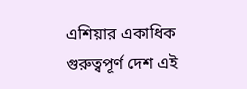এশিয়ার একাধিক গুরুত্বপূর্ণ দেশ এই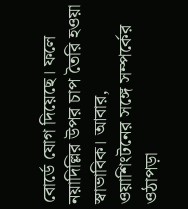বোর্ডে যোগ দিয়েছে। ফলে নয়াদিল্লির উপর চাপ তৈরি হওয়া স্বাভাবিক। আবার, ওয়াশিংটনের সঙ্গে সম্পর্কের ওঠাপড়া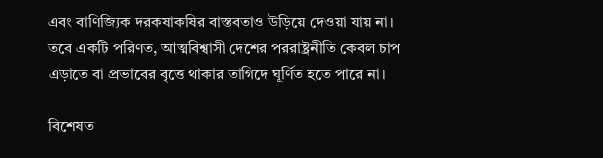এবং বাণিজ্যিক দরকষাকষির বাস্তবতাও উড়িয়ে দেওয়া যায় না। তবে একটি পরিণত, আত্মবিশ্বাসী দেশের পররাষ্ট্রনীতি কেবল চাপ এড়াতে বা প্রভাবের বৃত্তে থাকার তাগিদে ঘূর্ণিত হতে পারে না।

বিশেষত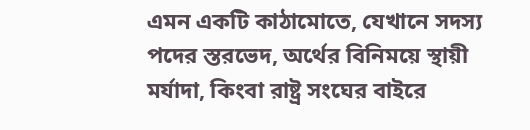এমন একটি কাঠামোতে, যেখানে সদস্য পদের স্তরভেদ, অর্থের বিনিময়ে স্থায়ী মর্যাদা, কিংবা রাষ্ট্র সংঘের বাইরে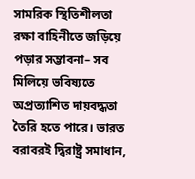সামরিক স্থিতিশীলতা রক্ষা বাহিনীতে জড়িয়ে পড়ার সম্ভাবনা– সব মিলিয়ে ভবিষ্যতে অপ্রত্যাশিত দায়বদ্ধতা তৈরি হতে পারে। ভারত বরাবরই দ্বিরাষ্ট্র সমাধান,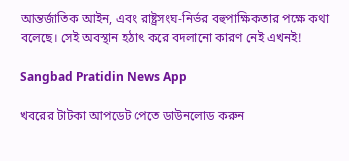আন্তর্জাতিক আইন, এবং রাষ্ট্রসংঘ-নির্ভর বহুপাক্ষিকতার পক্ষে কথা বলেছে। সেই অবস্থান হঠাৎ করে বদলানো কারণ নেই এখনই!

Sangbad Pratidin News App

খবরের টাটকা আপডেট পেতে ডাউনলোড করুন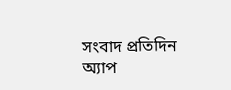সংবাদ প্রতিদিন অ্যাপ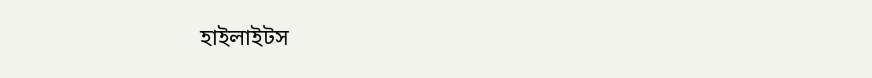হাইলাইটস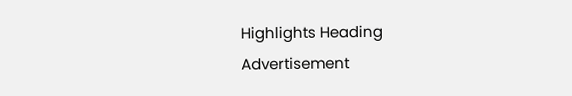Highlights Heading
Advertisement